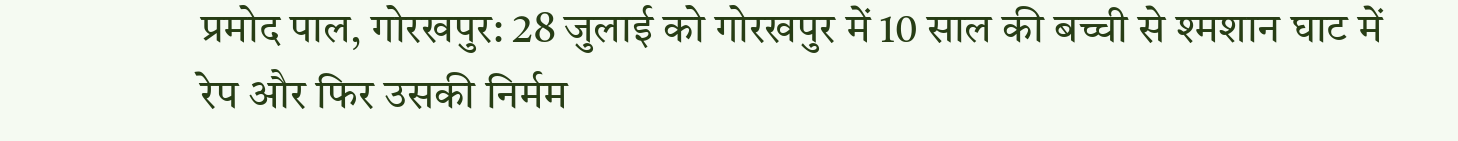प्रमोद पाल, गोरखपुर: 28 जुलाई को गोरखपुर में 10 साल की बच्ची से श्मशान घाट में रेप और फिर उसकी निर्मम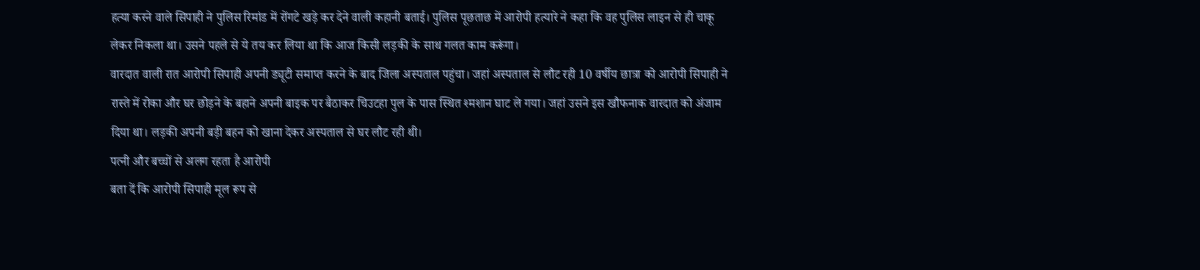हत्या करने वाले सिपाही ने पुलिस रिमांड में रोंगटे खड़े कर देने वाली कहानी बताई। पुलिस पूछताछ में आरोपी हत्यारे ने कहा कि वह पुलिस लाइन से ही चाकू लेकर निकला था। उसने पहले से ये तय कर लिया था कि आज किसी लड़की के साथ गलत काम करूंगा।
वारदात वाली रात आरोपी सिपाही अपनी ड्यूटी समाप्त करने के बाद जिला अस्पताल पहुंचा। जहां अस्पताल से लौट रही 10 वर्षीय छात्रा को आरोपी सिपाही ने रास्ते में रोका और घर छोड़ने के बहाने अपनी बाइक पर बैठाकर चिउटहा पुल के पास स्थित श्मशान घाट ले गया। जहां उसने इस खौफनाक वारदात को अंजाम दिया था। लड़की अपनी बड़ी बहन को खाना देकर अस्पताल से घर लौट रही थी।
पत्नी और बच्चों से अलग रहता है आरोपी
बता दें कि आरोपी सिपाही मूल रूप से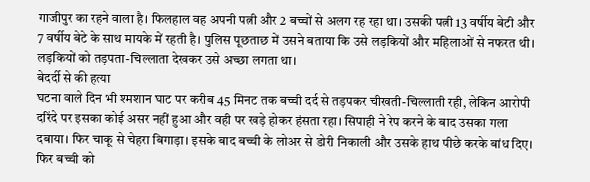गाजीपुर का रहने वाला है। फिलहाल वह अपनी पत्नी और 2 बच्चों से अलग रह रहा था। उसकी पत्नी 13 वर्षीय बेटी और 7 वर्षीय बेटे के साथ मायके में रहती है। पुलिस पूछताछ में उसने बताया कि उसे लड़कियों और महिलाओं से नफरत थी। लड़कियों को तड़पता-चिल्लाता देखकर उसे अच्छा लगता था।
बेदर्दी से की हत्या
घटना वाले दिन भी श्मशान घाट पर करीब 45 मिनट तक बच्ची दर्द से तड़पकर चीखती-चिल्लाती रही, लेकिन आरोपी दरिंदे पर इसका कोई असर नहीं हुआ और वही पर खड़े होकर हंसता रहा। सिपाही ने रेप करने के बाद उसका गला दबाया। फिर चाकू से चेहरा बिगाड़ा। इसके बाद बच्ची के लोअर से डोरी निकाली और उसके हाथ पीछे करके बांध दिए। फिर बच्ची को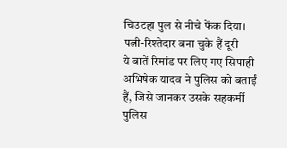चिउटहा पुल से नीचे फेंक दिया।
पत्नी-रिश्तेदार बना चुके हैं दूरी
ये बातें रिमांड पर लिए गए सिपाही अभिषेक यादव ने पुलिस को बताईं हैं, जिसे जानकर उसके सहकर्मी पुलिस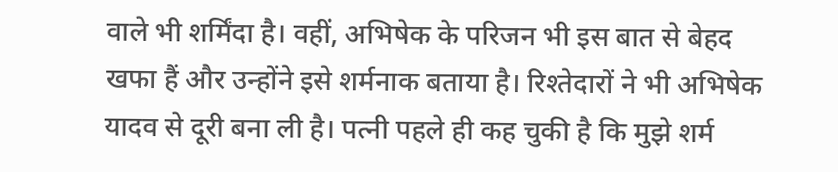वाले भी शर्मिंदा है। वहीं, अभिषेक के परिजन भी इस बात से बेहद खफा हैं और उन्होंने इसे शर्मनाक बताया है। रिश्तेदारों ने भी अभिषेक यादव से दूरी बना ली है। पत्नी पहले ही कह चुकी है कि मुझे शर्म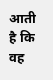आती है कि वह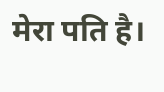मेरा पति है।